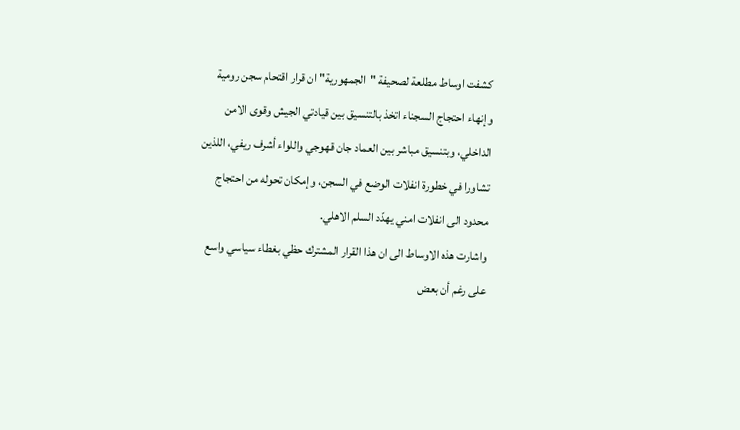كشفت اوساط مطلعة لصحيفة "الجمهورية" ان قرار اقتحام سجن رومية وإنهاء احتجاج السجناء اتخذ بالتنسيق بين قيادتي الجيش وقوى الامن الداخلي، وبتنسيق مباشر بين العماد جان قهوجي واللواء أشرف ريفي، اللذين تشاورا في خطورة انفلات الوضع في السجن، وإمكان تحوله من احتجاج محدود الى انفلات امني يهدّد السلم الاهلي.
واشارت هذه الاوساط الى ان هذا القرار المشترك حظي بغطاء سياسي واسع على رغم أن بعض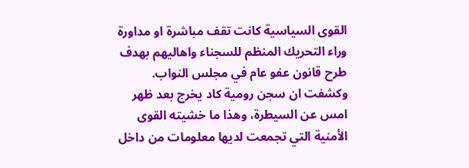القوى السياسية كانت تقف مباشرة او مداورة وراء التحريك المنظم للسجناء واهاليهم بهدف طرح قانون عفو عام في مجلس النواب. وكشفت ان سجن رومية كاد يخرج بعد ظهر امس عن السيطرة، وهذا ما خشيته القوى الأمنية التي تجمعت لديها معلومات من داخل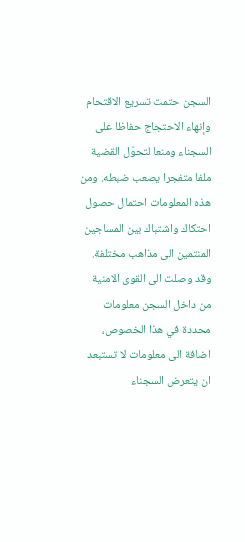السجن حتمت تسريع الاقتحام وإنهاء الاحتجاج حفاظا على السجناء ومنعا لتحوّل القضية ملفا متفجرا يصعب ضبطه. ومن هذه المعلومات احتمال حصول احتكاك واشتباك بين المساجين المنتمين الى مذاهب مختلفة. وقد وصلت الى القوى الامنية من داخل السجن معلومات محددة في هذا الخصوص، اضافة الى معلومات لا تستبعد ان يتعرض السجناء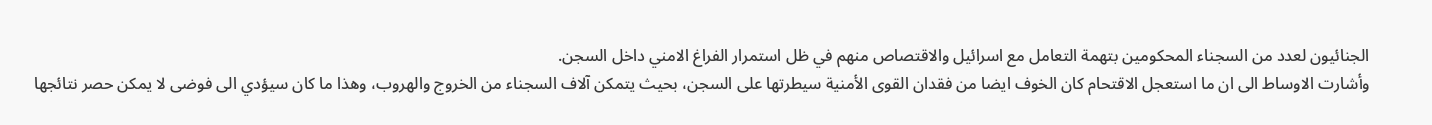الجنائيون لعدد من السجناء المحكومين بتهمة التعامل مع اسرائيل والاقتصاص منهم في ظل استمرار الفراغ الامني داخل السجن.
وأشارت الاوساط الى ان ما استعجل الاقتحام كان الخوف ايضا من فقدان القوى الأمنية سيطرتها على السجن، بحيث يتمكن آلاف السجناء من الخروج والهروب، وهذا ما كان سيؤدي الى فوضى لا يمكن حصر نتائجها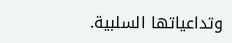وتداعياتها السلبية.